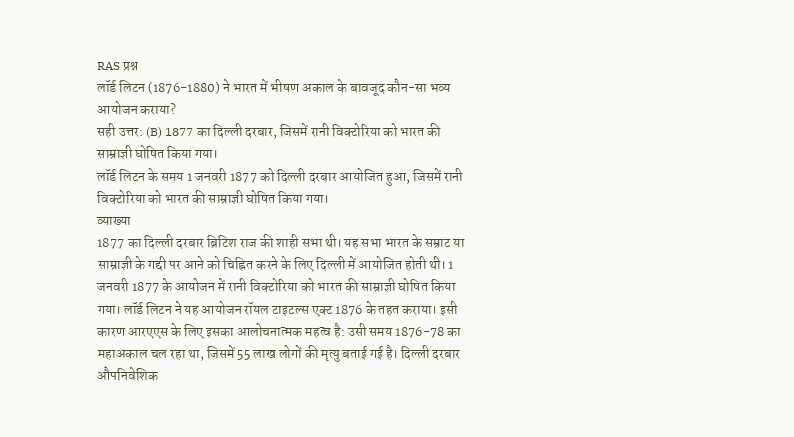RAS प्रश्न
लॉर्ड लिटन (1876-1880) ने भारत में भीषण अकाल के बावजूद कौन-सा भव्य आयोजन कराया?
सही उत्तर: (B) 1877 का दिल्ली दरबार, जिसमें रानी विक्टोरिया को भारत की साम्राज्ञी घोषित किया गया।
लॉर्ड लिटन के समय 1 जनवरी 1877 को दिल्ली दरबार आयोजित हुआ, जिसमें रानी विक्टोरिया को भारत की साम्राज्ञी घोषित किया गया।
व्याख्या
1877 का दिल्ली दरबार ब्रिटिश राज की शाही सभा थी। यह सभा भारत के सम्राट या साम्राज्ञी के गद्दी पर आने को चिह्नित करने के लिए दिल्ली में आयोजित होती थी। 1 जनवरी 1877 के आयोजन में रानी विक्टोरिया को भारत की साम्राज्ञी घोषित किया गया। लॉर्ड लिटन ने यह आयोजन रॉयल टाइटल्स एक्ट 1876 के तहत कराया। इसी कारण आरएएस के लिए इसका आलोचनात्मक महत्व है: उसी समय 1876-78 का महाअकाल चल रहा था, जिसमें 55 लाख लोगों की मृत्यु बताई गई है। दिल्ली दरबार औपनिवेशिक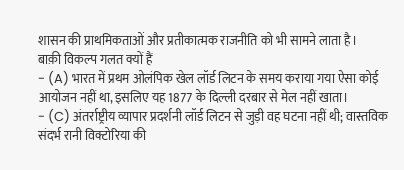शासन की प्राथमिकताओं और प्रतीकात्मक राजनीति को भी सामने लाता है।
बाक़ी विकल्प गलत क्यों हैं
- (A) भारत में प्रथम ओलंपिक खेल लॉर्ड लिटन के समय कराया गया ऐसा कोई आयोजन नहीं था, इसलिए यह 1877 के दिल्ली दरबार से मेल नहीं खाता।
- (C) अंतर्राष्ट्रीय व्यापार प्रदर्शनी लॉर्ड लिटन से जुड़ी वह घटना नहीं थी; वास्तविक संदर्भ रानी विक्टोरिया की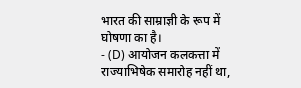भारत की साम्राज्ञी के रूप में घोषणा का है।
- (D) आयोजन कलकत्ता में राज्याभिषेक समारोह नहीं था,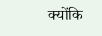क्योंकि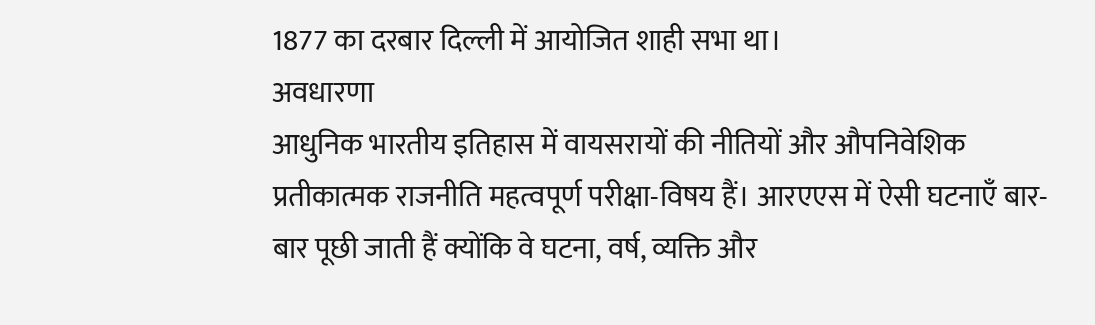1877 का दरबार दिल्ली में आयोजित शाही सभा था।
अवधारणा
आधुनिक भारतीय इतिहास में वायसरायों की नीतियों और औपनिवेशिक प्रतीकात्मक राजनीति महत्वपूर्ण परीक्षा-विषय हैं। आरएएस में ऐसी घटनाएँ बार-बार पूछी जाती हैं क्योंकि वे घटना, वर्ष, व्यक्ति और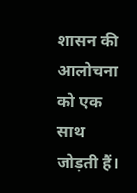शासन की आलोचना को एक साथ जोड़ती हैं।